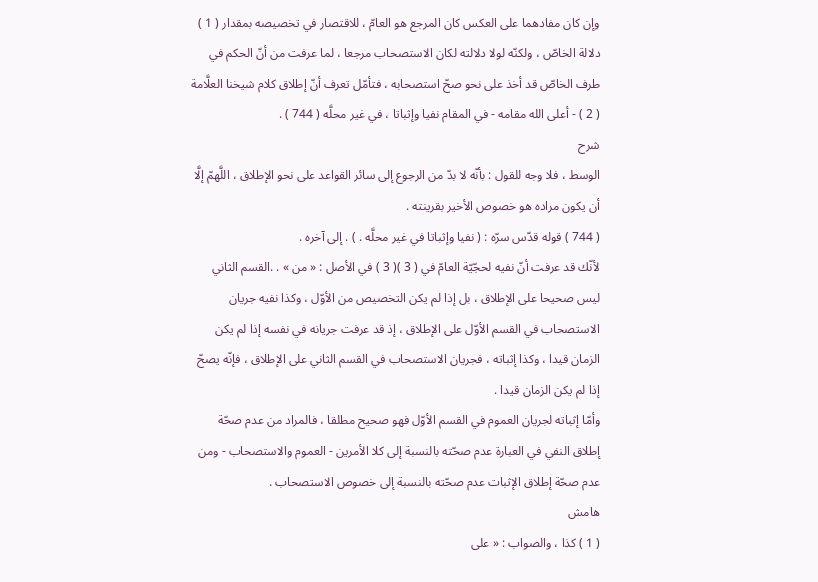وإن كان مفادهما على العكس كان المرجع هو العامّ ، للاقتصار في تخصيصه بمقدار ( 1 ) دلالة الخاصّ ، ولكنّه لولا دلالته لكان الاستصحاب مرجعا ، لما عرفت من أنّ الحكم في طرف الخاصّ قد أخذ على نحو صحّ استصحابه ، فتأمّل تعرف أنّ إطلاق كلام شيخنا العلَّامة ( 2 ) - أعلى الله مقامه - في المقام نفيا وإثباتا ، في غير محلَّه ( 744 ) .
شرح
الوسط ، فلا وجه للقول : بأنّه لا بدّ من الرجوع إلى سائر القواعد على نحو الإطلاق ، اللَّهمّ إلَّا أن يكون مراده هو خصوص الأخير بقرينته .
( 744 ) قوله قدّس سرّه : ( نفيا وإثباتا في غير محلَّه . ) . إلى آخره .
لأنّك قد عرفت أنّ نفيه لحجّيّة العامّ في ( 3 )( 3 ) في الأصل : « من » . .القسم الثاني ليس صحيحا على الإطلاق ، بل إذا لم يكن التخصيص من الأوّل ، وكذا نفيه جريان الاستصحاب في القسم الأوّل على الإطلاق ، إذ قد عرفت جريانه في نفسه إذا لم يكن الزمان قيدا ، وكذا إثباته ، فجريان الاستصحاب في القسم الثاني على الإطلاق ، فإنّه يصحّ إذا لم يكن الزمان قيدا .
وأمّا إثباته لجريان العموم في القسم الأوّل فهو صحيح مطلقا ، فالمراد من عدم صحّة إطلاق النفي في العبارة عدم صحّته بالنسبة إلى كلا الأمرين - العموم والاستصحاب - ومن عدم صحّة إطلاق الإثبات عدم صحّته بالنسبة إلى خصوص الاستصحاب .
هامش
( 1 ) كذا ، والصواب : « على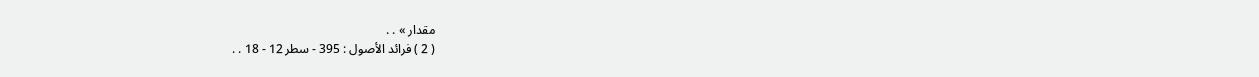مقدار » . .
( 2 ) فرائد الأصول : 395 - سطر 12 - 18 . .